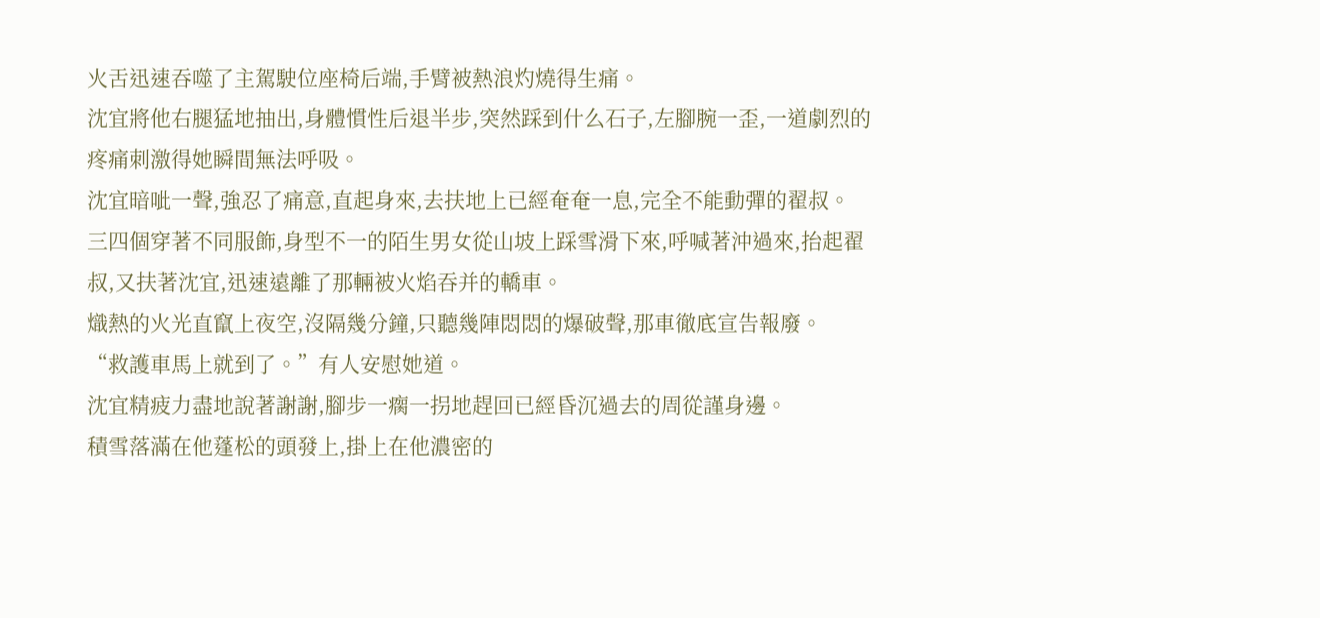火舌迅速吞噬了主駕駛位座椅后端,手臂被熱浪灼燒得生痛。
沈宜將他右腿猛地抽出,身體慣性后退半步,突然踩到什么石子,左腳腕一歪,一道劇烈的疼痛刺激得她瞬間無法呼吸。
沈宜暗呲一聲,強忍了痛意,直起身來,去扶地上已經奄奄一息,完全不能動彈的翟叔。
三四個穿著不同服飾,身型不一的陌生男女從山坡上踩雪滑下來,呼喊著沖過來,抬起翟叔,又扶著沈宜,迅速遠離了那輛被火焰吞并的轎車。
熾熱的火光直竄上夜空,沒隔幾分鐘,只聽幾陣悶悶的爆破聲,那車徹底宣告報廢。
“救護車馬上就到了。”有人安慰她道。
沈宜精疲力盡地說著謝謝,腳步一瘸一拐地趕回已經昏沉過去的周從謹身邊。
積雪落滿在他蓬松的頭發上,掛上在他濃密的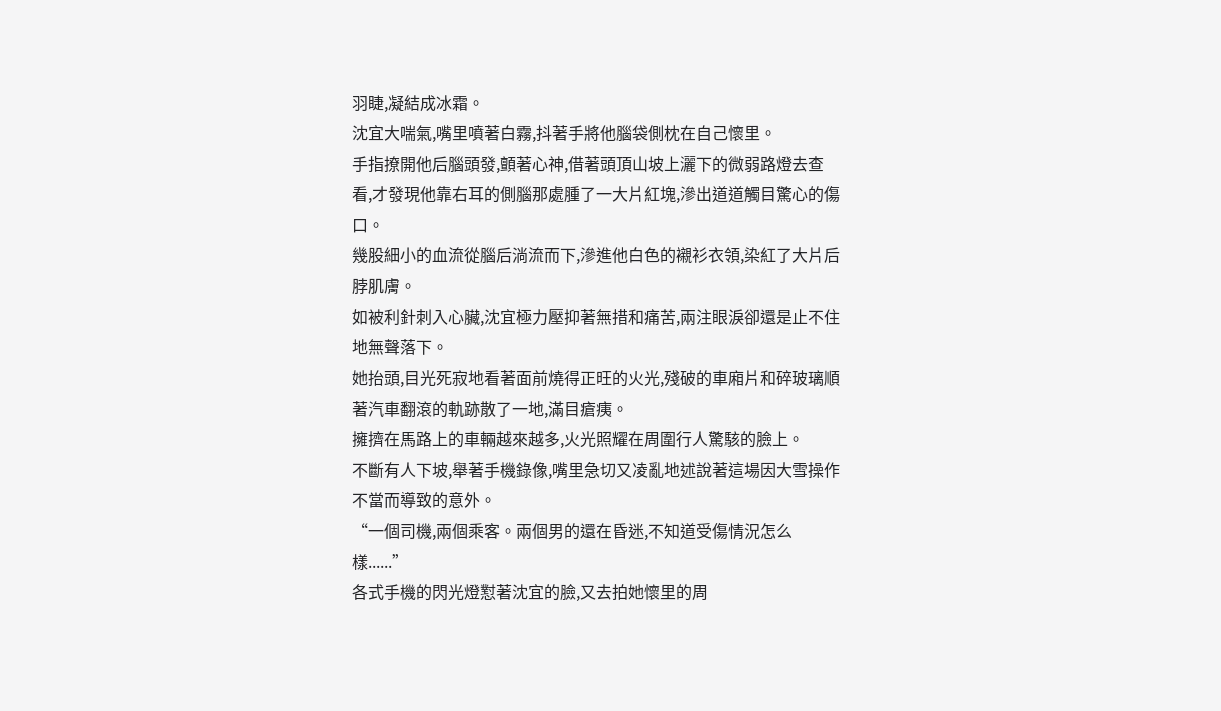羽睫,凝結成冰霜。
沈宜大喘氣,嘴里噴著白霧,抖著手將他腦袋側枕在自己懷里。
手指撩開他后腦頭發,顫著心神,借著頭頂山坡上灑下的微弱路燈去查看,才發現他靠右耳的側腦那處腫了一大片紅塊,滲出道道觸目驚心的傷口。
幾股細小的血流從腦后淌流而下,滲進他白色的襯衫衣領,染紅了大片后脖肌膚。
如被利針刺入心臟,沈宜極力壓抑著無措和痛苦,兩注眼淚卻還是止不住地無聲落下。
她抬頭,目光死寂地看著面前燒得正旺的火光,殘破的車廂片和碎玻璃順著汽車翻滾的軌跡散了一地,滿目瘡痍。
擁擠在馬路上的車輛越來越多,火光照耀在周圍行人驚駭的臉上。
不斷有人下坡,舉著手機錄像,嘴里急切又凌亂地述說著這場因大雪操作不當而導致的意外。
“一個司機,兩個乘客。兩個男的還在昏迷,不知道受傷情況怎么樣......”
各式手機的閃光燈懟著沈宜的臉,又去拍她懷里的周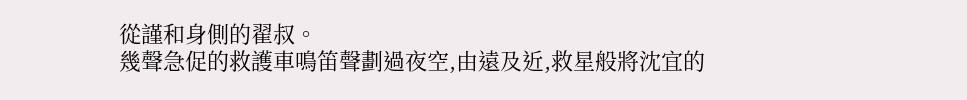從謹和身側的翟叔。
幾聲急促的救護車鳴笛聲劃過夜空,由遠及近,救星般將沈宜的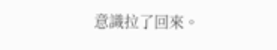意識拉了回來。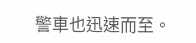警車也迅速而至。